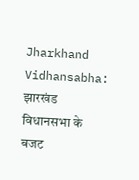Jharkhand Vidhansabha: झारखंड विधानसभा के बजट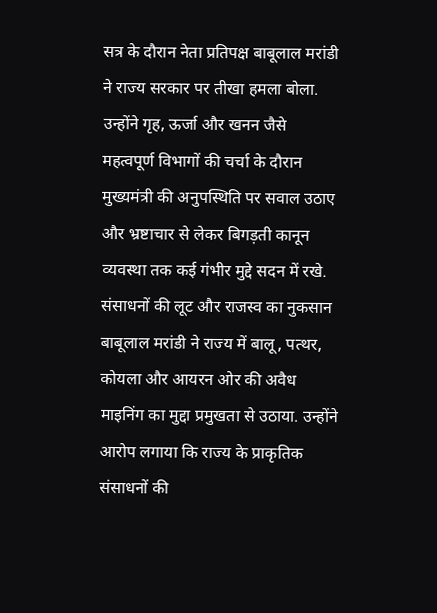सत्र के दौरान नेता प्रतिपक्ष बाबूलाल मरांडी ने राज्य सरकार पर तीखा हमला बोला. उन्होंने गृह, ऊर्जा और खनन जैसे महत्वपूर्ण विभागों की चर्चा के दौरान मुख्यमंत्री की अनुपस्थिति पर सवाल उठाए और भ्रष्टाचार से लेकर बिगड़ती कानून व्यवस्था तक कई गंभीर मुद्दे सदन में रखे.
संसाधनों की लूट और राजस्व का नुकसान
बाबूलाल मरांडी ने राज्य में बालू, पत्थर, कोयला और आयरन ओर की अवैध माइनिंग का मुद्दा प्रमुखता से उठाया. उन्होंने आरोप लगाया कि राज्य के प्राकृतिक संसाधनों की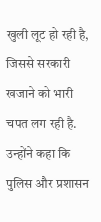खुली लूट हो रही है, जिससे सरकारी खजाने को भारी चपत लग रही है. उन्होंने कहा कि पुलिस और प्रशासन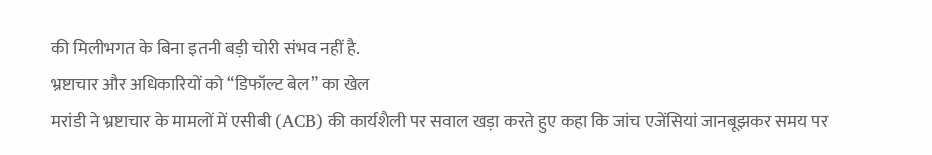की मिलीभगत के बिना इतनी बड़ी चोरी संभव नहीं है.
भ्रष्टाचार और अधिकारियों को “डिफॉल्ट बेल” का खेल
मरांडी ने भ्रष्टाचार के मामलों में एसीबी (ACB) की कार्यशैली पर सवाल खड़ा करते हुए कहा कि जांच एजेंसियां जानबूझकर समय पर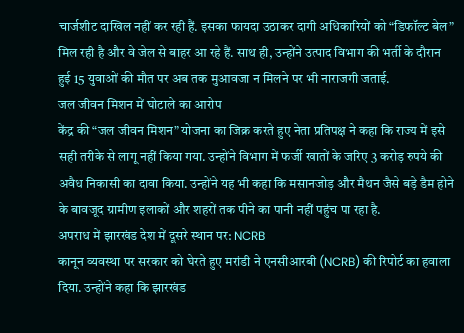चार्जशीट दाखिल नहीं कर रही हैं. इसका फायदा उठाकर दागी अधिकारियों को “डिफॉल्ट बेल” मिल रही है और वे जेल से बाहर आ रहे हैं. साथ ही, उन्होंने उत्पाद विभाग की भर्ती के दौरान हुई 15 युवाओं की मौत पर अब तक मुआवजा न मिलने पर भी नाराजगी जताई.
जल जीवन मिशन में घोटाले का आरोप
केंद्र की “जल जीवन मिशन” योजना का जिक्र करते हुए नेता प्रतिपक्ष ने कहा कि राज्य में इसे सही तरीके से लागू नहीं किया गया. उन्होंने विभाग में फर्जी खातों के जरिए 3 करोड़ रुपये की अवैध निकासी का दावा किया. उन्होंने यह भी कहा कि मसानजोड़ और मैथन जैसे बड़े डैम होने के बावजूद ग्रामीण इलाकों और शहरों तक पीने का पानी नहीं पहुंच पा रहा है.
अपराध में झारखंड देश में दूसरे स्थान पर: NCRB
कानून व्यवस्था पर सरकार को घेरते हुए मरांडी ने एनसीआरबी (NCRB) की रिपोर्ट का हवाला दिया. उन्होंने कहा कि झारखंड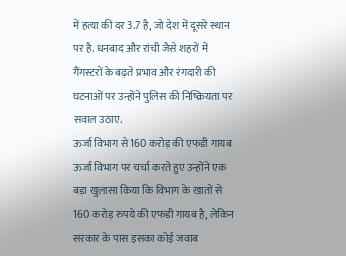में हत्या की दर 3.7 है, जो देश में दूसरे स्थान पर है. धनबाद और रांची जैसे शहरों में गैंगस्टरों के बढ़ते प्रभाव और रंगदारी की घटनाओं पर उन्होंने पुलिस की निष्क्रियता पर सवाल उठाए.
ऊर्जा विभाग से 160 करोड़ की एफडी गायब
ऊर्जा विभाग पर चर्चा करते हुए उन्होंने एक बड़ा खुलासा किया कि विभाग के खातों से 160 करोड़ रुपये की एफडी गायब है, लेकिन सरकार के पास इसका कोई जवाब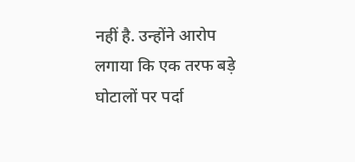नहीं है. उन्होंने आरोप लगाया कि एक तरफ बड़े घोटालों पर पर्दा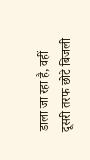डाला जा रहा है, वहीं दूसरी तरफ छोटे बिजली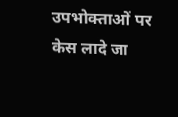उपभोक्ताओं पर केस लादे जा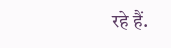रहे हैं.